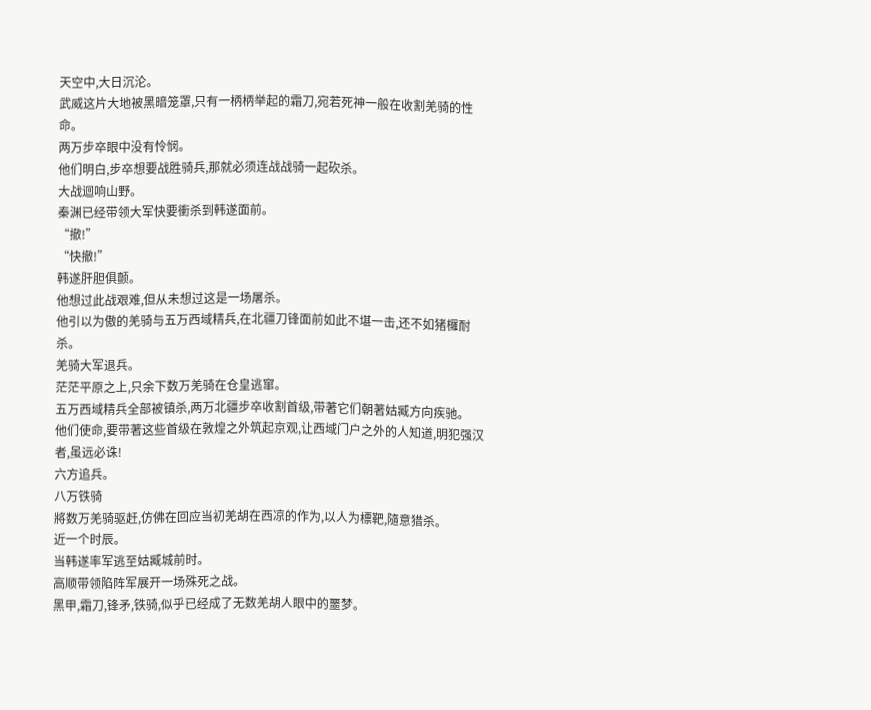天空中,大日沉沦。
武威这片大地被黑暗笼罩,只有一柄柄举起的霜刀,宛若死神一般在收割羌骑的性命。
两万步卒眼中没有怜悯。
他们明白,步卒想要战胜骑兵,那就必须连战战骑一起砍杀。
大战迴响山野。
秦渊已经带领大军快要衝杀到韩遂面前。
“撤!”
“快撤!”
韩遂肝胆俱颤。
他想过此战艰难,但从未想过这是一场屠杀。
他引以为傲的羌骑与五万西域精兵,在北疆刀锋面前如此不堪一击,还不如猪欏耐杀。
羌骑大军退兵。
茫茫平原之上,只余下数万羌骑在仓皇逃窜。
五万西域精兵全部被镇杀,两万北疆步卒收割首级,带著它们朝著姑臧方向疾驰。
他们使命,要带著这些首级在敦煌之外筑起京观,让西域门户之外的人知道,明犯强汉者,虽远必诛!
六方追兵。
八万铁骑
將数万羌骑驱赶,仿佛在回应当初羌胡在西凉的作为,以人为標靶,隨意猎杀。
近一个时辰。
当韩遂率军逃至姑臧城前时。
高顺带领陷阵军展开一场殊死之战。
黑甲,霜刀,锋矛,铁骑,似乎已经成了无数羌胡人眼中的噩梦。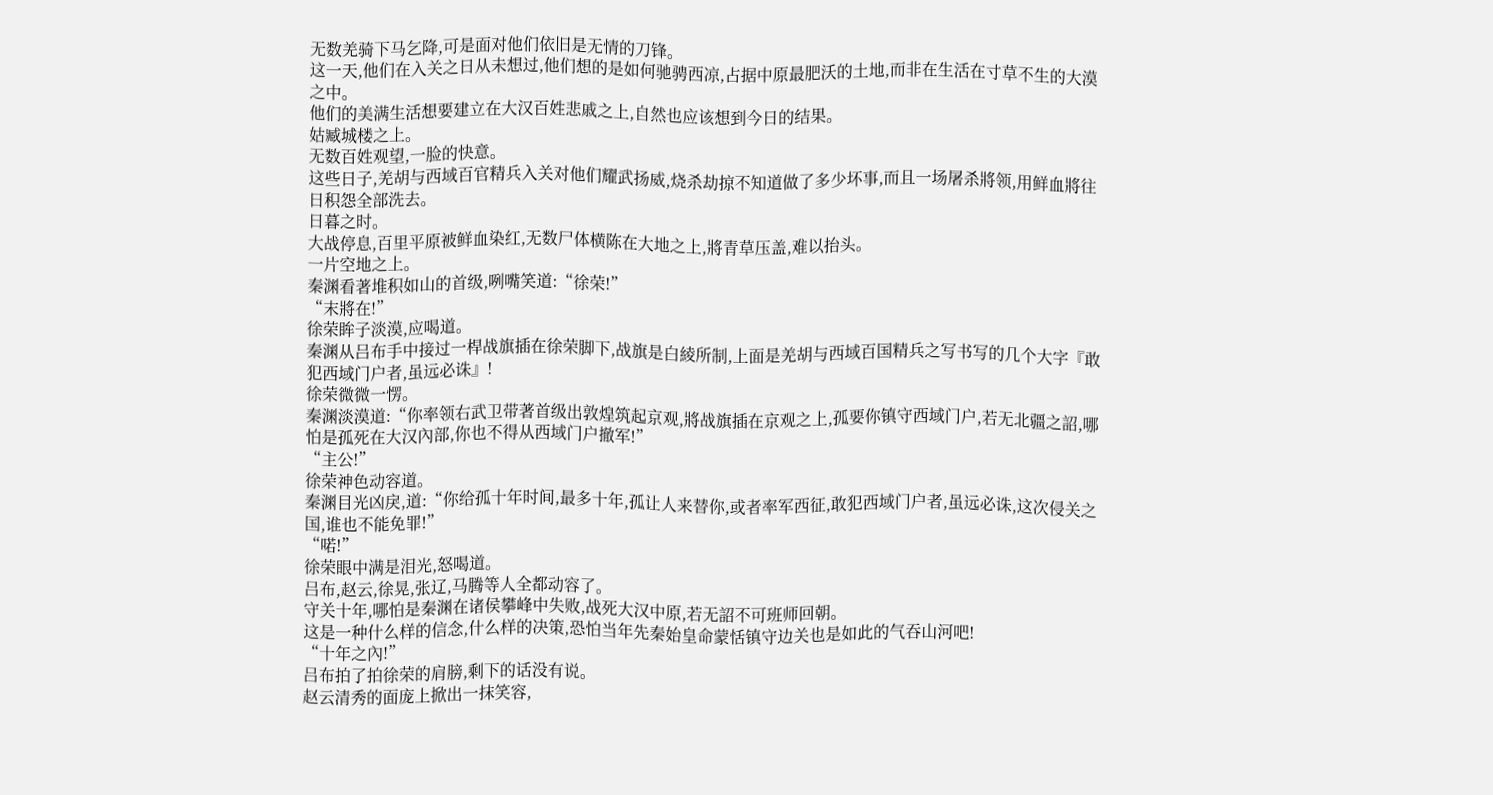无数羌骑下马乞降,可是面对他们依旧是无情的刀锋。
这一天,他们在入关之日从未想过,他们想的是如何驰骋西凉,占据中原最肥沃的土地,而非在生活在寸草不生的大漠之中。
他们的美满生活想要建立在大汉百姓悲戚之上,自然也应该想到今日的结果。
姑臧城楼之上。
无数百姓观望,一脸的快意。
这些日子,羌胡与西域百官精兵入关对他们耀武扬威,烧杀劫掠不知道做了多少坏事,而且一场屠杀將领,用鲜血將往日积怨全部洗去。
日暮之时。
大战停息,百里平原被鲜血染红,无数尸体横陈在大地之上,將青草压盖,难以抬头。
一片空地之上。
秦渊看著堆积如山的首级,咧嘴笑道:“徐荣!”
“末將在!”
徐荣眸子淡漠,应喝道。
秦渊从吕布手中接过一桿战旗插在徐荣脚下,战旗是白綾所制,上面是羌胡与西域百国精兵之写书写的几个大字『敢犯西域门户者,虽远必诛』!
徐荣微微一愣。
秦渊淡漠道:“你率领右武卫带著首级出敦煌筑起京观,將战旗插在京观之上,孤要你镇守西域门户,若无北疆之詔,哪怕是孤死在大汉內部,你也不得从西域门户撤军!”
“主公!”
徐荣神色动容道。
秦渊目光凶戾,道:“你给孤十年时间,最多十年,孤让人来替你,或者率军西征,敢犯西域门户者,虽远必诛,这次侵关之国,谁也不能免罪!”
“喏!”
徐荣眼中满是泪光,怒喝道。
吕布,赵云,徐晃,张辽,马腾等人全都动容了。
守关十年,哪怕是秦渊在诸侯攀峰中失败,战死大汉中原,若无詔不可班师回朝。
这是一种什么样的信念,什么样的决策,恐怕当年先秦始皇命蒙恬镇守边关也是如此的气吞山河吧!
“十年之內!”
吕布拍了拍徐荣的肩膀,剩下的话没有说。
赵云清秀的面庞上掀出一抹笑容,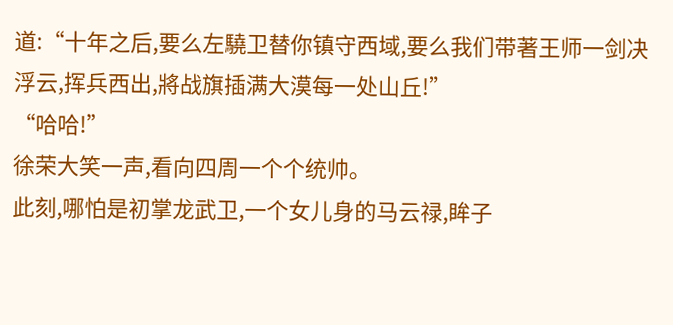道:“十年之后,要么左驍卫替你镇守西域,要么我们带著王师一剑决浮云,挥兵西出,將战旗插满大漠每一处山丘!”
“哈哈!”
徐荣大笑一声,看向四周一个个统帅。
此刻,哪怕是初掌龙武卫,一个女儿身的马云禄,眸子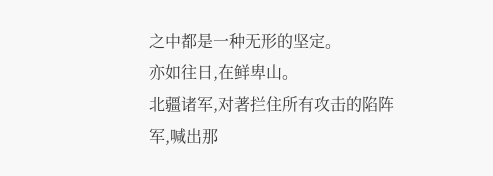之中都是一种无形的坚定。
亦如往日,在鲜卑山。
北疆诸军,对著拦住所有攻击的陷阵军,喊出那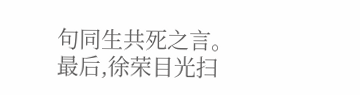句同生共死之言。
最后,徐荣目光扫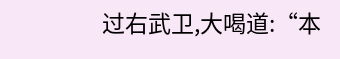过右武卫,大喝道:“本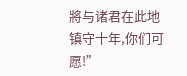將与诸君在此地镇守十年,你们可愿!”